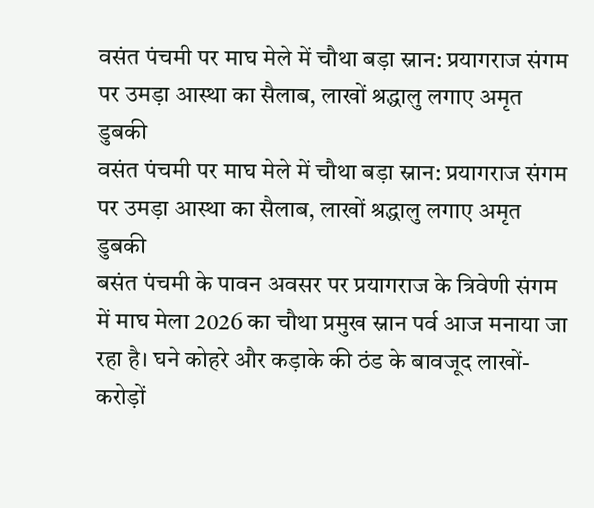वसंत पंचमी पर माघ मेले में चौथा बड़ा स्नान: प्रयागराज संगम पर उमड़ा आस्था का सैलाब, लाखों श्रद्धालु लगाए अमृत डुबकी
वसंत पंचमी पर माघ मेले में चौथा बड़ा स्नान: प्रयागराज संगम पर उमड़ा आस्था का सैलाब, लाखों श्रद्धालु लगाए अमृत डुबकी
बसंत पंचमी के पावन अवसर पर प्रयागराज के त्रिवेणी संगम में माघ मेला 2026 का चौथा प्रमुख स्नान पर्व आज मनाया जा रहा है। घने कोहरे और कड़ाके की ठंड के बावजूद लाखों-करोड़ों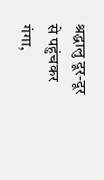श्रद्धालु दूर-दूर से पहुंचकर गंगा,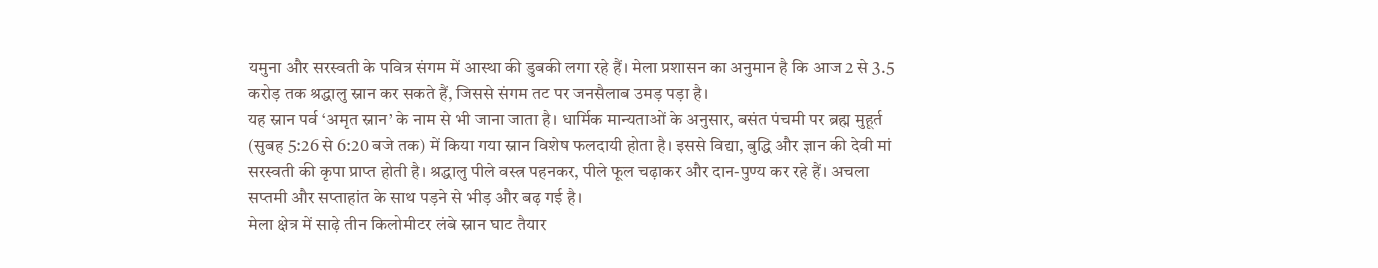यमुना और सरस्वती के पवित्र संगम में आस्था की डुबकी लगा रहे हैं। मेला प्रशासन का अनुमान है कि आज 2 से 3.5 करोड़ तक श्रद्धालु स्नान कर सकते हैं, जिससे संगम तट पर जनसैलाब उमड़ पड़ा है।
यह स्नान पर्व ‘अमृत स्नान’ के नाम से भी जाना जाता है। धार्मिक मान्यताओं के अनुसार, बसंत पंचमी पर ब्रह्म मुहूर्त (सुबह 5:26 से 6:20 बजे तक) में किया गया स्नान विशेष फलदायी होता है। इससे विद्या, बुद्धि और ज्ञान की देवी मां सरस्वती की कृपा प्राप्त होती है। श्रद्धालु पीले वस्त्र पहनकर, पीले फूल चढ़ाकर और दान-पुण्य कर रहे हैं। अचला सप्तमी और सप्ताहांत के साथ पड़ने से भीड़ और बढ़ गई है।
मेला क्षेत्र में साढ़े तीन किलोमीटर लंबे स्नान घाट तैयार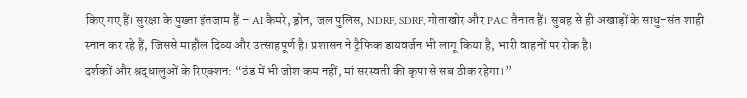किए गए हैं। सुरक्षा के पुख्ता इंतजाम हैं – AI कैमरे, ड्रोन, जल पुलिस, NDRF, SDRF, गोताखोर और PAC तैनात हैं। सुबह से ही अखाड़ों के साधु-संत शाही स्नान कर रहे हैं, जिससे माहौल दिव्य और उत्साहपूर्ण है। प्रशासन ने ट्रैफिक डायवर्जन भी लागू किया है, भारी वाहनों पर रोक है।
दर्शकों और श्रद्धालुओं के रिएक्शन: “ठंड में भी जोश कम नहीं, मां सरस्वती की कृपा से सब ठीक रहेगा।”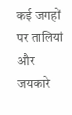कई जगहों पर तालियां और जयकारे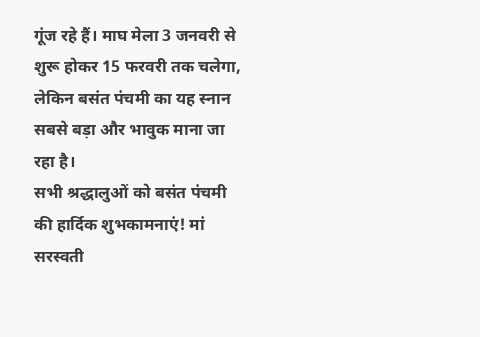गूंज रहे हैं। माघ मेला 3 जनवरी से शुरू होकर 15 फरवरी तक चलेगा, लेकिन बसंत पंचमी का यह स्नान सबसे बड़ा और भावुक माना जा रहा है।
सभी श्रद्धालुओं को बसंत पंचमी की हार्दिक शुभकामनाएं! मां सरस्वती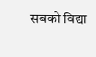सबको विद्या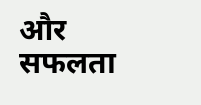और सफलता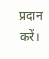प्रदान करें।